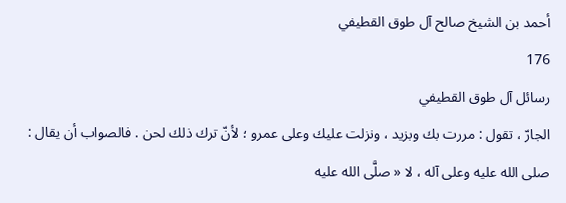أحمد بن الشيخ صالح آل طوق القطيفي
176
رسائل آل طوق القطيفي
الجارّ ، تقول : مررت بك وبزيد ، ونزلت عليك وعلى عمرو ؛ لأنّ ترك ذلك لحن . فالصواب أن يقال : صلى الله عليه وعلى آله ، لا « صلَّى الله عليه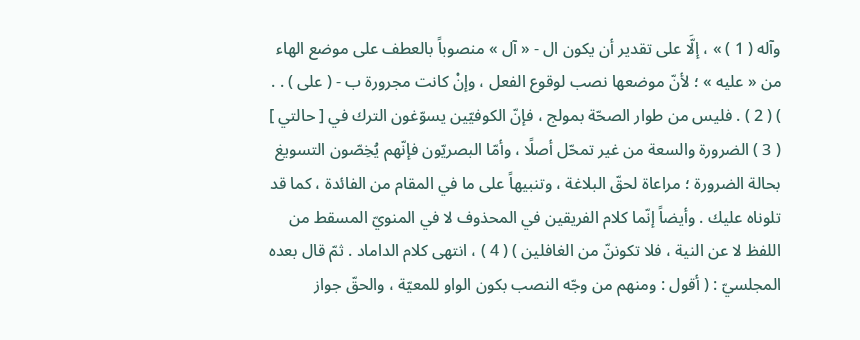وآله ( 1 ) » ، إلَّا على تقدير أن يكون ال - « آل » منصوباً بالعطف على موضع الهاء من « عليه » ؛ لأنّ موضعها نصب لوقوع الفعل ، وإنْ كانت مجرورة ب - ( على ) . . ) ( 2 ) . فليس من طوار الصحّة بمولج ، فإنّ الكوفيّين يسوّغون الترك في [ حالتي ] ( 3 ) الضرورة والسعة من غير تمحّل أصلًا ، وأمّا البصريّون فإنّهم يُخِصّون التسويغ بحالة الضرورة ؛ مراعاة لحقّ البلاغة ، وتنبيهاً على ما في المقام من الفائدة ، كما قد تلوناه عليك . وأيضاً إنّما كلام الفريقين في المحذوف لا في المنويّ المسقط من اللفظ لا عن النية ، فلا تكوننّ من الغافلين ) ( 4 ) ، انتهى كلام الداماد . ثمّ قال بعده المجلسيّ : ( أقول : ومنهم من وجّه النصب بكون الواو للمعيّة ، والحقّ جواز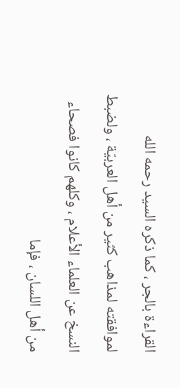القراءة بالجر ، كما ذكره السيد رحمه الله لموافقته لمذاهب كثير من أهل العربيّة ، ولضبط النسخ عن العلماء الأعلام ، وكلهم كانوا فصحاء من أهل اللسان ، فإما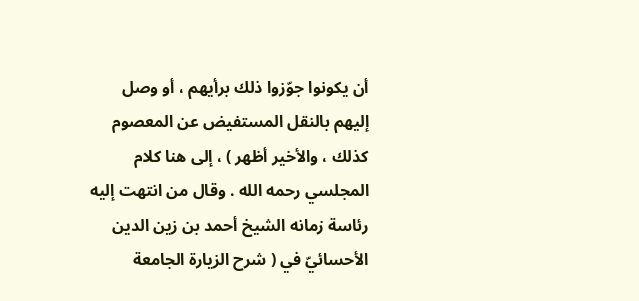أن يكونوا جوّزوا ذلك برأيهم ، أو وصل إليهم بالنقل المستفيض عن المعصوم كذلك ، والأخير أظهر ) ، إلى هنا كلام المجلسي رحمه الله . وقال من انتهت إليه رئاسة زمانه الشيخ أحمد بن زين الدين الأحسائيّ في ( شرح الزيارة الجامعة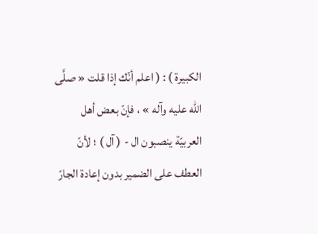الكبيرة ) : ( اعلم أنّك إذا قلت « صلَّى الله عليه وآله » ، فإنّ بعض أهل العربيّة ينصبون ال - ( آل ) ؛ لأنّ العطف على الضمير بدون إعادة الجارّ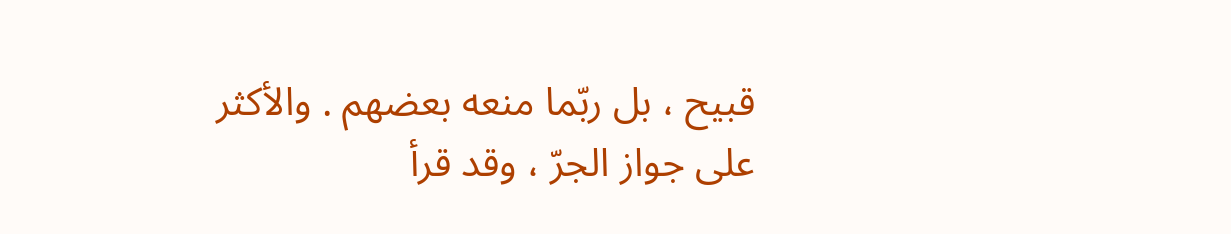قبيح ، بل ربّما منعه بعضهم . والأكثر على جواز الجرّ ، وقد قرأ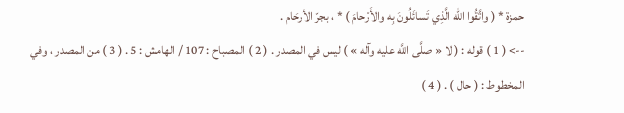حمزة * ( واتَّقُوا الله الَّذِي تَسائَلُونَ بِه والأَرْحامَ ) * ، بجرّ الأرحَام .
--> ( 1 ) قوله : ( لا « صلَّى اللَّه عليه وآله » ) ليس في المصدر . ( 2 ) المصباح : 107 / الهامش : 5 . ( 3 ) من المصدر ، وفي المخطوط : ( حال ) . ( 4 )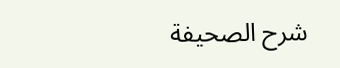شرح الصحيفة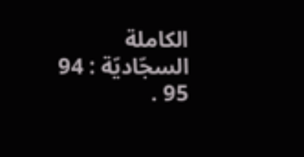الكاملة السجّاديّة : 94 95 .